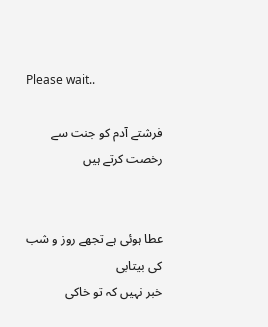Please wait..

فرشتے آدم کو جنت سے رخصت کرتے ہیں


عطا ہوئی ہے تجھے روز و شب کی بیتابی
خبر نہیں کہ تو خاکی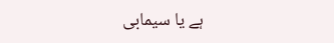ہے یا سیمابی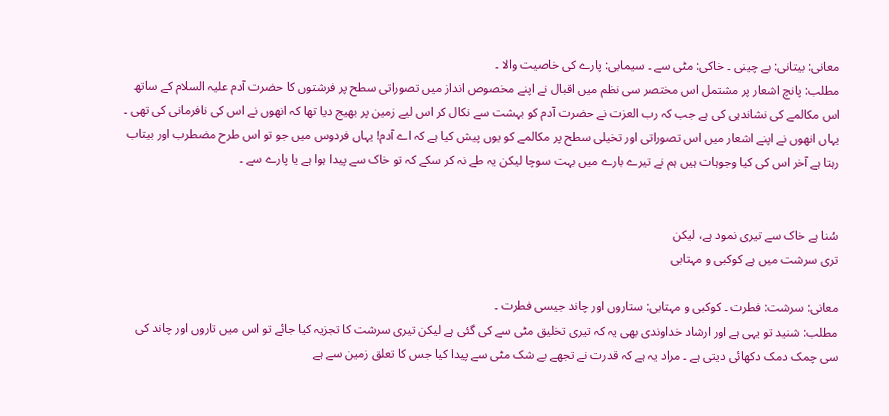معانی: بیتانی: بے چینی ۔ خاکی: مٹی سے ۔ سیمابی: پارے کی خاصیت والا ۔
مطلب: پانچ اشعار پر مشتمل اس مختصر سی نظم میں اقبال نے اپنے مخصوص انداز میں تصوراتی سطح پر فرشتوں کا حضرت آدم علیہ السلام کے ساتھ اس مکالمے کی نشاندہی کی ہے جب کہ رب العزت نے حضرت آدم کو بہشت سے نکال کر اس لیے زمین پر بھیج دیا تھا کہ انھوں نے اس کی نافرمانی کی تھی ۔ یہاں انھوں نے اپنے اشعار میں اس تصوراتی اور تخیلی سطح پر مکالمے کو یوں پیش کیا ہے کہ اے آدم! یہاں فردوس میں جو تو اس طرح مضطرب اور بیتاب رہتا ہے آخر اس کی کیا وجوہات ہیں ہم نے تیرے بارے میں بہت سوچا لیکن یہ طے نہ کر سکے کہ تو خاک سے پیدا ہوا ہے یا پارے سے ۔


سُنا ہے خاک سے تیری نمود ہے، لیکن
تری سرشت میں ہے کوکبی و مہتابی

معانی: سرشت: فطرت ۔ کوکبی و مہتابی: ستاروں اور چاند جیسی فطرت ۔
مطلب: شنید تو یہی ہے اور ارشاد خداوندی بھی یہ کہ تیری تخلیق مٹی سے کی گئی ہے لیکن تیری سرشت کا تجزیہ کیا جائے تو اس میں تاروں اور چاند کی سی چمک دمک دکھائی دیتی ہے ۔ مراد یہ ہے کہ قدرت نے تجھے بے شک مٹی سے پیدا کیا جس کا تعلق زمین سے ہے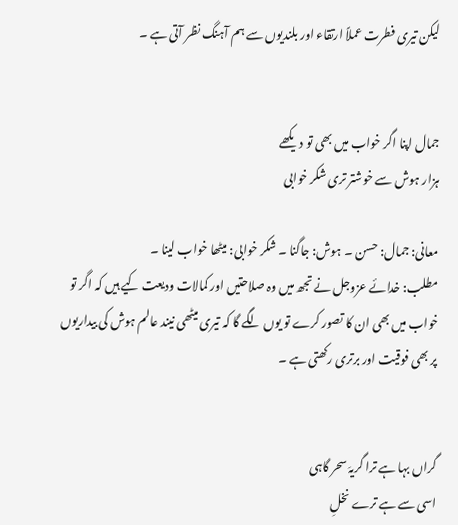لیکن تیری فطرت عملاً ارتقاء اور بلندیوں سے ہم آہنگ نظر آتی ہے ۔


جمال اپنا اگر خواب میں بھی تو دیکھے
ہزار ہوش سے خوشتر تری شکر خوابی

معانی: جمال: حسن ۔ ہوش: جاگنا ۔ شکر خوابی: میٹھا خواب لینا ۔
مطلب: خدائے عزوجل نے تجھ میں وہ صلاحتیں اور کمالات ودیعت کیے ہیں کہ اگر تو خواب میں بھی ان کا تصور کرے تو یوں لگے گا کہ تیری میٹھی نیند عالم ہوش کی بیداریوں پر بھی فوقیت اور برتری رکھتی ہے ۔


گراں بہا ہے ترا گریہَ سحر گاہی
اسی سے ہے ترے نخلِ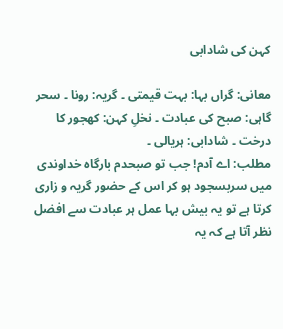کہن کی شادابی

معانی: گراں بہا: بہت قیمتی ۔ گریہ: رونا ۔ سحر گاہی: صبح کی عبادت ۔ نخلِ کہن: کھجور کا درخت ۔ شادابی: ہریالی ۔
مطلب: اے آدم! جب تو صبحدم بارگاہ خداوندی میں سربسجود ہو کر اس کے حضور گریہ و زاری کرتا ہے تو یہ بیش بہا عمل ہر عبادت سے افضل نظر آتا ہے کہ یہ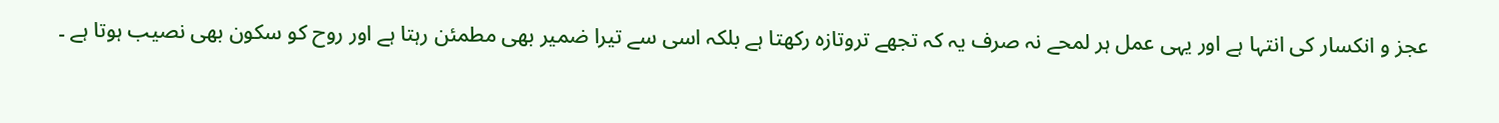عجز و انکسار کی انتہا ہے اور یہی عمل ہر لمحے نہ صرف یہ کہ تجھے تروتازہ رکھتا ہے بلکہ اسی سے تیرا ضمیر بھی مطمئن رہتا ہے اور روح کو سکون بھی نصیب ہوتا ہے ۔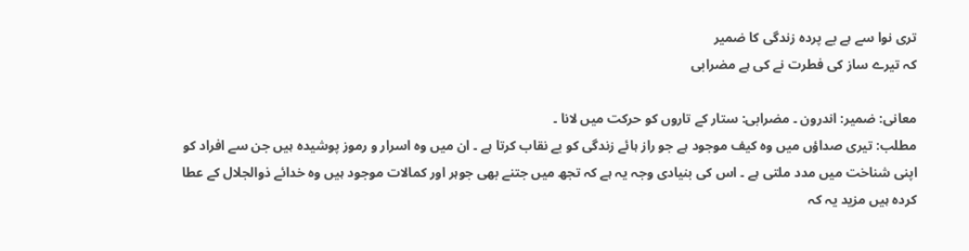تری نوا سے ہے بے پردہ زندگی کا ضمیر
کہ تیرے ساز کی فطرت نے کی ہے مضرابی

معانی: ضمیر: اندرون ۔ مضرابی: ستار کے تاروں کو حرکت میں لانا ۔
مطلب: تیری صداؤں میں وہ کیف موجود ہے جو راز ہائے زندگی کو بے نقاب کرتا ہے ۔ ان میں وہ اسرار و رموز پوشیدہ ہیں جن سے افراد کو اپنی شناخت میں مدد ملتی ہے ۔ اس کی بنیادی وجہ یہ ہے کہ تجھ میں جتنے بھی جوہر اور کمالات موجود ہیں وہ خدائے ذوالجلال کے عطا کردہ ہیں مزید یہ کہ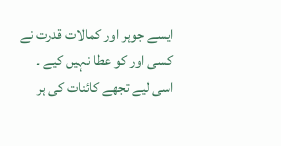ایسے جوہر اور کمالات قدرت نے کسی اور کو عطا نہیں کیے ۔ اسی لیے تجھے کائنات کی ہر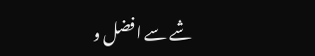شے سے افضل و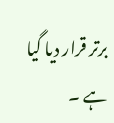برتر قرار دیا گیا ہے ۔